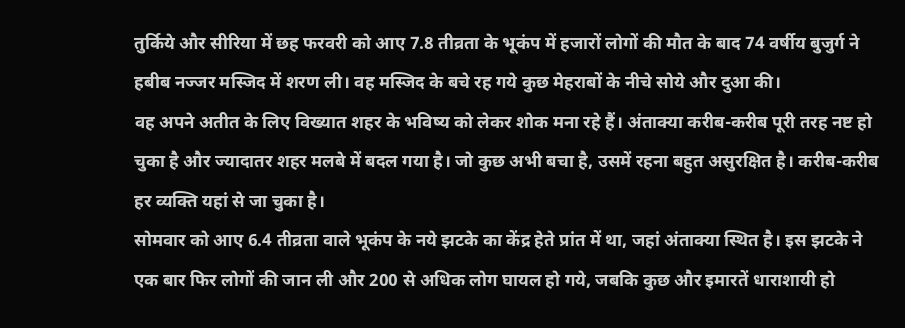तुर्किये और सीरिया में छह फरवरी को आए 7.8 तीव्रता के भूकंप में हजारों लोगों की मौत के बाद 74 वर्षीय बुजुर्ग ने हबीब नज्जर मस्जिद में शरण ली। वह मस्जिद के बचे रह गये कुछ मेहराबों के नीचे सोये और दुआ की।
वह अपने अतीत के लिए विख्यात शहर के भविष्य को लेकर शोक मना रहे हैं। अंताक्या करीब-करीब पूरी तरह नष्ट हो चुका है और ज्यादातर शहर मलबे में बदल गया है। जो कुछ अभी बचा है, उसमें रहना बहुत असुरक्षित है। करीब-करीब हर व्यक्ति यहां से जा चुका है।
सोमवार को आए 6.4 तीव्रता वाले भूकंप के नये झटके का केंद्र हेते प्रांत में था, जहां अंताक्या स्थित है। इस झटके ने एक बार फिर लोगों की जान ली और 200 से अधिक लोग घायल हो गये, जबकि कुछ और इमारतें धाराशायी हो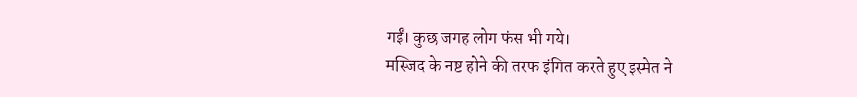गईं। कुछ जगह लोग फंस भी गये।
मस्जिद के नष्ट होने की तरफ इंगित करते हुए इस्मेत ने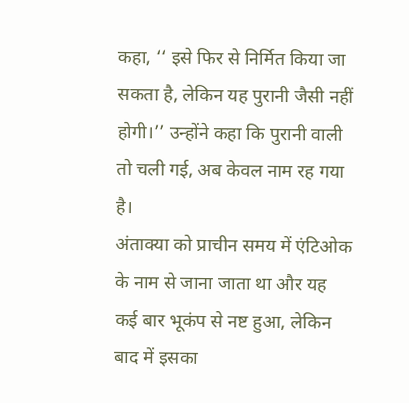कहा, ‘‘ इसे फिर से निर्मित किया जा सकता है, लेकिन यह पुरानी जैसी नहीं होगी।’’ उन्होंने कहा कि पुरानी वाली तो चली गई, अब केवल नाम रह गया है।
अंताक्या को प्राचीन समय में एंटिओक के नाम से जाना जाता था और यह कई बार भूकंप से नष्ट हुआ, लेकिन बाद में इसका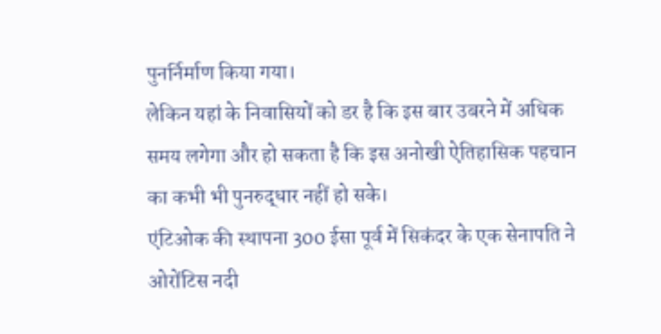पुनर्निर्माण किया गया।
लेकिन यहां के निवासियों को डर है कि इस बार उबरने में अधिक समय लगेगा और हो सकता है कि इस अनोखी ऐतिहासिक पहचान का कभी भी पुनरुद्धार नहीं हो सके।
एंटिओक की स्थापना 300 ईसा पूर्व में सिकंदर के एक सेनापति ने ओरोंटिस नदी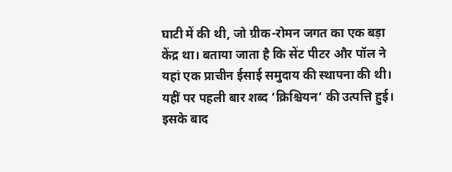घाटी में की थी, जो ग्रीक-रोमन जगत का एक बड़ा केंद्र था। बताया जाता है कि सेंट पीटर और पॉल ने यहां एक प्राचीन ईसाई समुदाय की स्थापना की थी। यहीं पर पहली बार शब्द ‘क्रिश्चियन’ की उत्पत्ति हुई।
इसके बाद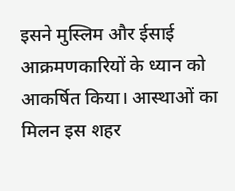इसने मुस्लिम और ईसाई आक्रमणकारियों के ध्यान को आकर्षित किया। आस्थाओं का मिलन इस शहर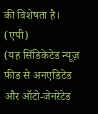की विशेषता है।
(एपी)
(यह सिंडिकेटेड न्यूज़ फीड से अनएडिटेड और ऑटो-जेनरेटेड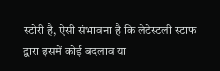स्टोरी है, ऐसी संभावना है कि लेटेस्टली स्टाफ द्वारा इसमें कोई बदलाव या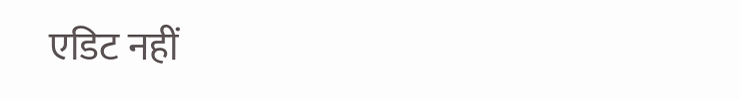एडिट नहीं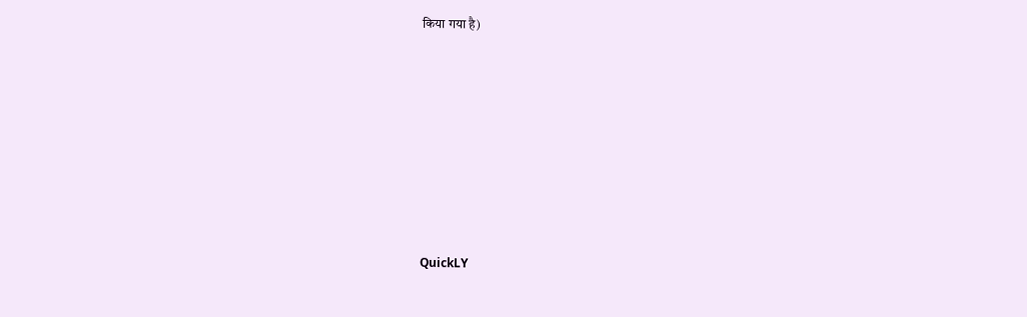किया गया है)










QuickLY